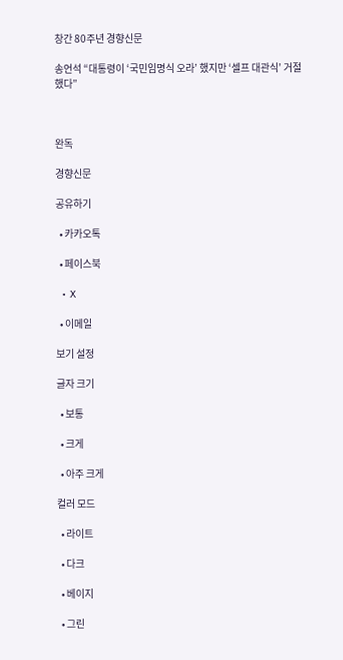창간 80주년 경향신문

송언석 “대통령이 ‘국민임명식 오라’ 했지만 ‘셀프 대관식’ 거절했다”



완독

경향신문

공유하기

  • 카카오톡

  • 페이스북

  • X

  • 이메일

보기 설정

글자 크기

  • 보통

  • 크게

  • 아주 크게

컬러 모드

  • 라이트

  • 다크

  • 베이지

  • 그린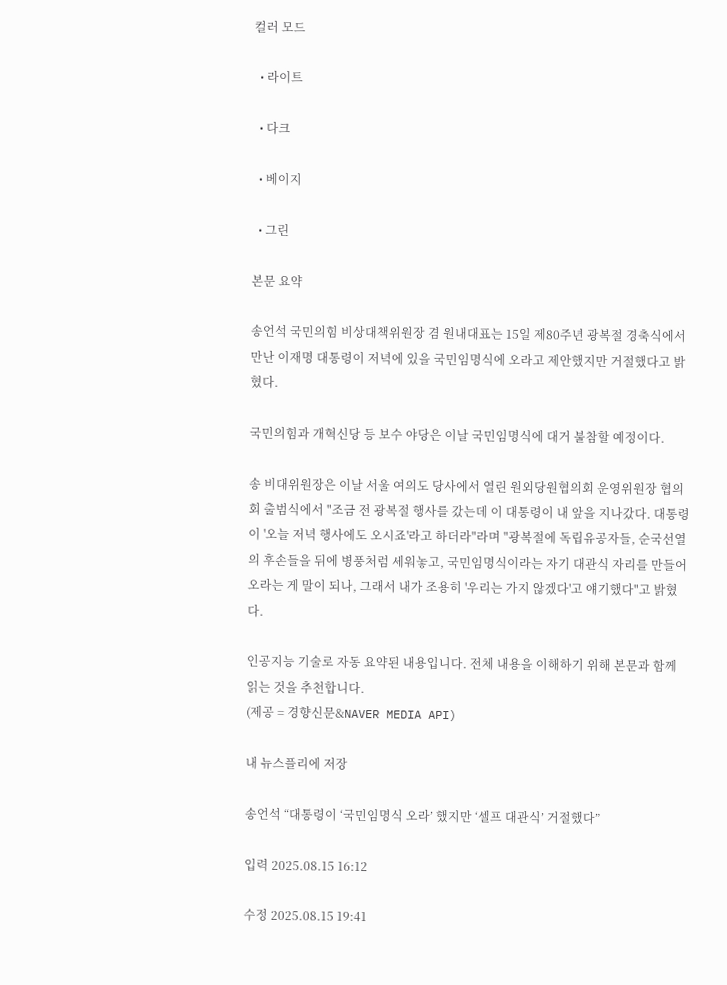컬러 모드

  • 라이트

  • 다크

  • 베이지

  • 그린

본문 요약

송언석 국민의힘 비상대책위원장 겸 원내대표는 15일 제80주년 광복절 경축식에서 만난 이재명 대통령이 저녁에 있을 국민임명식에 오라고 제안했지만 거절했다고 밝혔다.

국민의힘과 개혁신당 등 보수 야당은 이날 국민임명식에 대거 불참할 예정이다.

송 비대위원장은 이날 서울 여의도 당사에서 열린 원외당원협의회 운영위원장 협의회 출범식에서 "조금 전 광복절 행사를 갔는데 이 대통령이 내 앞을 지나갔다. 대통령이 '오늘 저녁 행사에도 오시죠'라고 하더라"라며 "광복절에 독립유공자들, 순국선열의 후손들을 뒤에 병풍처럼 세워놓고, 국민임명식이라는 자기 대관식 자리를 만들어 오라는 게 말이 되나, 그래서 내가 조용히 '우리는 가지 않겠다'고 얘기했다"고 밝혔다.

인공지능 기술로 자동 요약된 내용입니다. 전체 내용을 이해하기 위해 본문과 함께 읽는 것을 추천합니다.
(제공 = 경향신문&NAVER MEDIA API)

내 뉴스플리에 저장

송언석 “대통령이 ‘국민임명식 오라’ 했지만 ‘셀프 대관식’ 거절했다”

입력 2025.08.15 16:12

수정 2025.08.15 19:41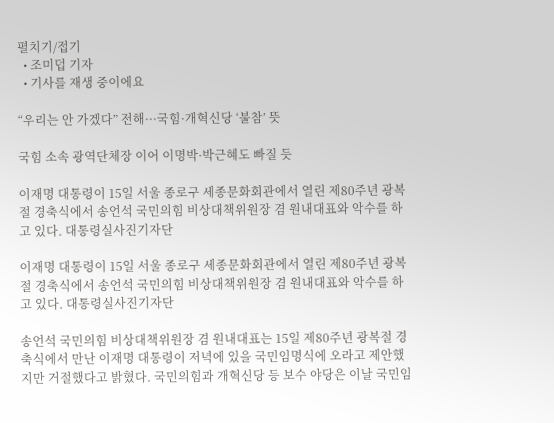펼치기/접기
  • 조미덥 기자
  • 기사를 재생 중이에요

“우리는 안 가겠다” 전해···국힘·개혁신당 ‘불참’ 뜻

국힘 소속 광역단체장 이어 이명박·박근혜도 빠질 듯

이재명 대통령이 15일 서울 종로구 세종문화회관에서 열린 제80주년 광복절 경축식에서 송언석 국민의힘 비상대책위원장 겸 원내대표와 악수를 하고 있다. 대통령실사진기자단

이재명 대통령이 15일 서울 종로구 세종문화회관에서 열린 제80주년 광복절 경축식에서 송언석 국민의힘 비상대책위원장 겸 원내대표와 악수를 하고 있다. 대통령실사진기자단

송언석 국민의힘 비상대책위원장 겸 원내대표는 15일 제80주년 광복절 경축식에서 만난 이재명 대통령이 저녁에 있을 국민임명식에 오라고 제안했지만 거절했다고 밝혔다. 국민의힘과 개혁신당 등 보수 야당은 이날 국민임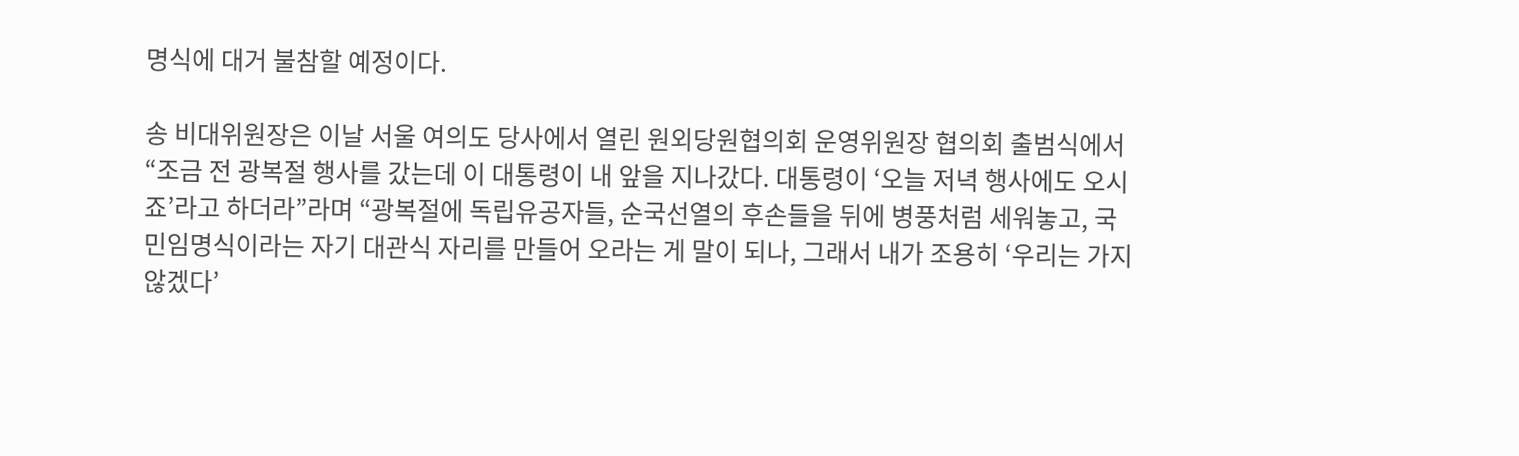명식에 대거 불참할 예정이다.

송 비대위원장은 이날 서울 여의도 당사에서 열린 원외당원협의회 운영위원장 협의회 출범식에서 “조금 전 광복절 행사를 갔는데 이 대통령이 내 앞을 지나갔다. 대통령이 ‘오늘 저녁 행사에도 오시죠’라고 하더라”라며 “광복절에 독립유공자들, 순국선열의 후손들을 뒤에 병풍처럼 세워놓고, 국민임명식이라는 자기 대관식 자리를 만들어 오라는 게 말이 되나, 그래서 내가 조용히 ‘우리는 가지 않겠다’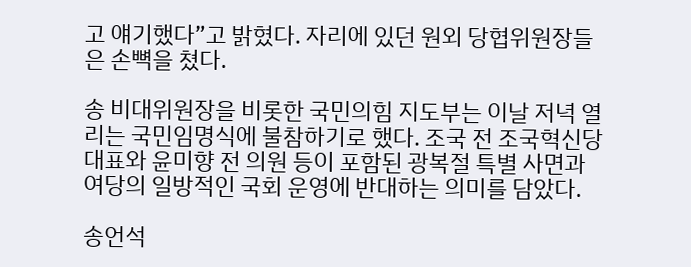고 얘기했다”고 밝혔다. 자리에 있던 원외 당협위원장들은 손뼉을 쳤다.

송 비대위원장을 비롯한 국민의힘 지도부는 이날 저녁 열리는 국민임명식에 불참하기로 했다. 조국 전 조국혁신당 대표와 윤미향 전 의원 등이 포함된 광복절 특별 사면과 여당의 일방적인 국회 운영에 반대하는 의미를 담았다.

송언석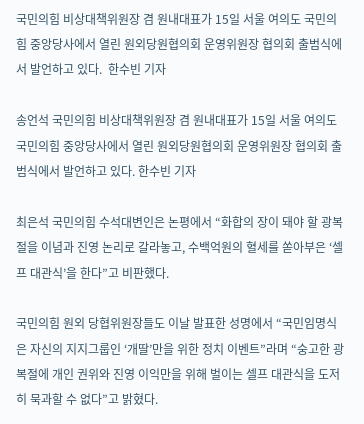국민의힘 비상대책위원장 겸 원내대표가 15일 서울 여의도 국민의힘 중앙당사에서 열린 원외당원협의회 운영위원장 협의회 출범식에서 발언하고 있다.  한수빈 기자

송언석 국민의힘 비상대책위원장 겸 원내대표가 15일 서울 여의도 국민의힘 중앙당사에서 열린 원외당원협의회 운영위원장 협의회 출범식에서 발언하고 있다. 한수빈 기자

최은석 국민의힘 수석대변인은 논평에서 “화합의 장이 돼야 할 광복절을 이념과 진영 논리로 갈라놓고, 수백억원의 혈세를 쏟아부은 ‘셀프 대관식’을 한다”고 비판했다.

국민의힘 원외 당협위원장들도 이날 발표한 성명에서 “국민임명식은 자신의 지지그룹인 ‘개딸’만을 위한 정치 이벤트”라며 “숭고한 광복절에 개인 권위와 진영 이익만을 위해 벌이는 셀프 대관식을 도저히 묵과할 수 없다”고 밝혔다.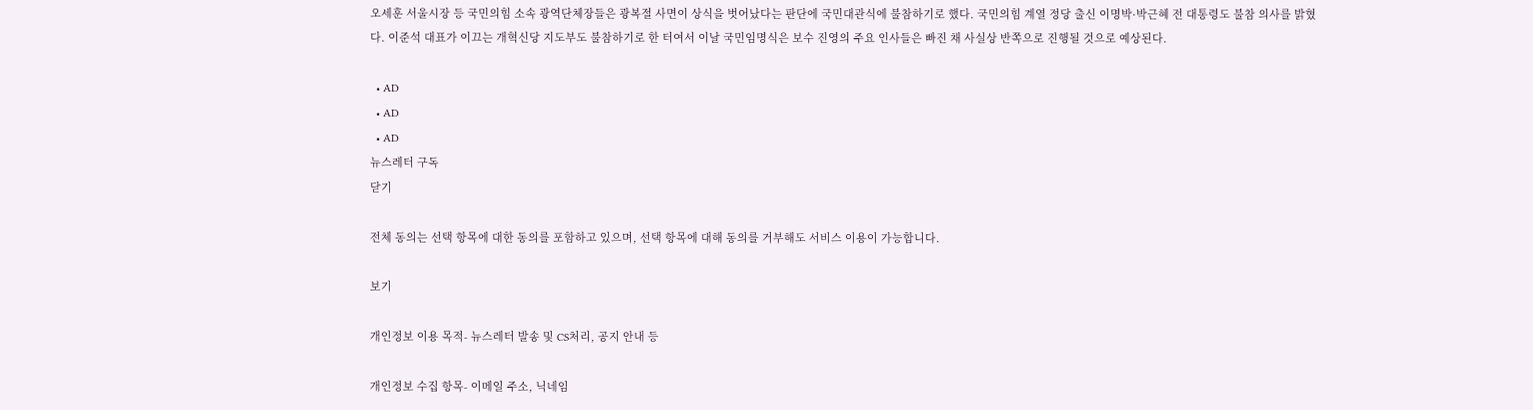오세훈 서울시장 등 국민의힘 소속 광역단체장들은 광복절 사면이 상식을 벗어났다는 판단에 국민대관식에 불참하기로 했다. 국민의힘 계열 정당 출신 이명박·박근혜 전 대통령도 불참 의사를 밝혔다. 이준석 대표가 이끄는 개혁신당 지도부도 불참하기로 한 터여서 이날 국민임명식은 보수 진영의 주요 인사들은 빠진 채 사실상 반쪽으로 진행될 것으로 예상된다.

  • AD
  • AD
  • AD
뉴스레터 구독
닫기

전체 동의는 선택 항목에 대한 동의를 포함하고 있으며, 선택 항목에 대해 동의를 거부해도 서비스 이용이 가능합니다.

보기

개인정보 이용 목적- 뉴스레터 발송 및 CS처리, 공지 안내 등

개인정보 수집 항목- 이메일 주소, 닉네임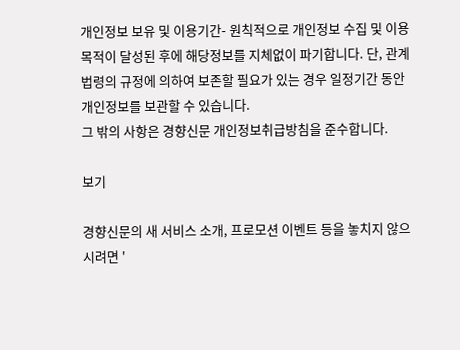개인정보 보유 및 이용기간- 원칙적으로 개인정보 수집 및 이용목적이 달성된 후에 해당정보를 지체없이 파기합니다. 단, 관계법령의 규정에 의하여 보존할 필요가 있는 경우 일정기간 동안 개인정보를 보관할 수 있습니다.
그 밖의 사항은 경향신문 개인정보취급방침을 준수합니다.

보기

경향신문의 새 서비스 소개, 프로모션 이벤트 등을 놓치지 않으시려면 '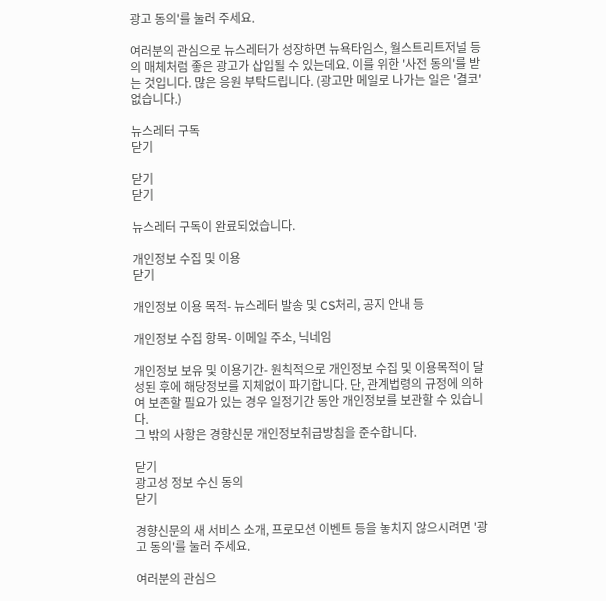광고 동의'를 눌러 주세요.

여러분의 관심으로 뉴스레터가 성장하면 뉴욕타임스, 월스트리트저널 등의 매체처럼 좋은 광고가 삽입될 수 있는데요. 이를 위한 '사전 동의'를 받는 것입니다. 많은 응원 부탁드립니다. (광고만 메일로 나가는 일은 '결코' 없습니다.)

뉴스레터 구독
닫기

닫기
닫기

뉴스레터 구독이 완료되었습니다.

개인정보 수집 및 이용
닫기

개인정보 이용 목적- 뉴스레터 발송 및 CS처리, 공지 안내 등

개인정보 수집 항목- 이메일 주소, 닉네임

개인정보 보유 및 이용기간- 원칙적으로 개인정보 수집 및 이용목적이 달성된 후에 해당정보를 지체없이 파기합니다. 단, 관계법령의 규정에 의하여 보존할 필요가 있는 경우 일정기간 동안 개인정보를 보관할 수 있습니다.
그 밖의 사항은 경향신문 개인정보취급방침을 준수합니다.

닫기
광고성 정보 수신 동의
닫기

경향신문의 새 서비스 소개, 프로모션 이벤트 등을 놓치지 않으시려면 '광고 동의'를 눌러 주세요.

여러분의 관심으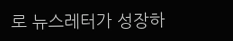로 뉴스레터가 성장하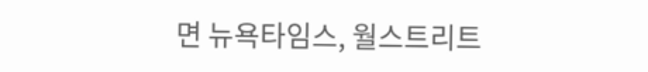면 뉴욕타임스, 월스트리트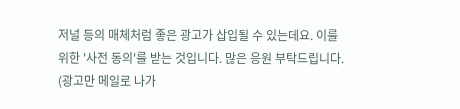저널 등의 매체처럼 좋은 광고가 삽입될 수 있는데요. 이를 위한 '사전 동의'를 받는 것입니다. 많은 응원 부탁드립니다. (광고만 메일로 나가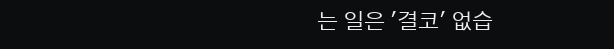는 일은 '결코' 없습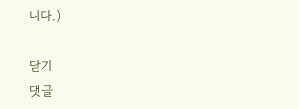니다.)

닫기
댓글